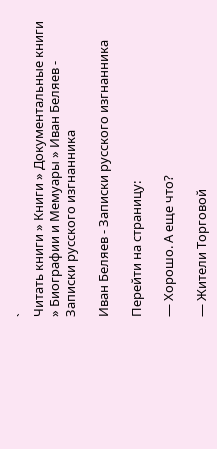`
Читать книги » Книги » Документальные книги » Биографии и Мемуары » Иван Беляев - Записки русского изгнанника

Иван Беляев - Записки русского изгнанника

Перейти на страницу:

— Хорошо. А еще что?

— Жители Торговой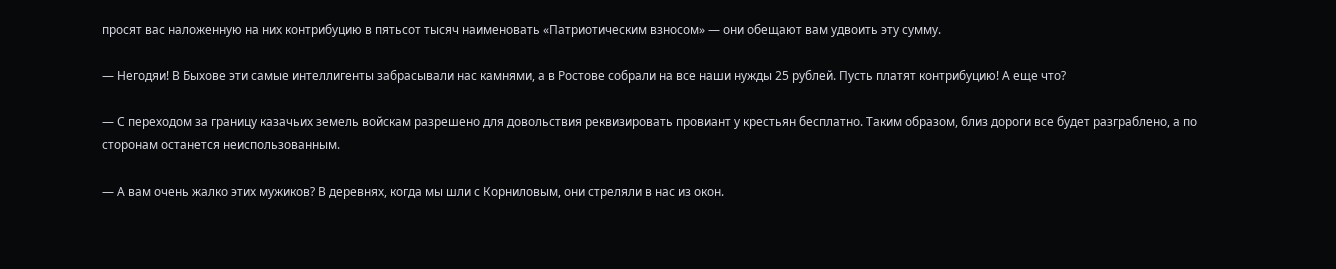просят вас наложенную на них контрибуцию в пятьсот тысяч наименовать «Патриотическим взносом» — они обещают вам удвоить эту сумму.

— Негодяи! В Быхове эти самые интеллигенты забрасывали нас камнями, а в Ростове собрали на все наши нужды 25 рублей. Пусть платят контрибуцию! А еще что?

— С переходом за границу казачьих земель войскам разрешено для довольствия реквизировать провиант у крестьян бесплатно. Таким образом, близ дороги все будет разграблено, а по сторонам останется неиспользованным.

— А вам очень жалко этих мужиков? В деревнях, когда мы шли с Корниловым, они стреляли в нас из окон.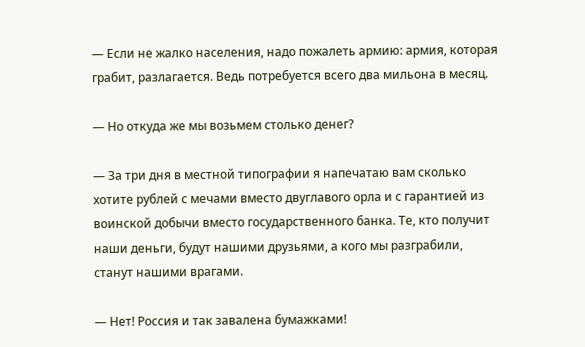— Если не жалко населения, надо пожалеть армию: армия, которая грабит, разлагается. Ведь потребуется всего два мильона в месяц.

— Но откуда же мы возьмем столько денег?

— За три дня в местной типографии я напечатаю вам сколько хотите рублей с мечами вместо двуглавого орла и с гарантией из воинской добычи вместо государственного банка. Те, кто получит наши деньги, будут нашими друзьями, а кого мы разграбили, станут нашими врагами.

— Нет! Россия и так завалена бумажками!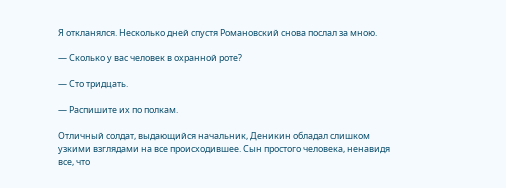Я откланялся. Несколько дней спустя Романовский снова послал за мною.

— Сколько у вас человек в охранной роте?

— Сто тридцать.

— Распишите их по полкам.

Отличный солдат, выдающийся начальник, Деникин обладал слишком узкими взглядами на все происходившее. Сын простого человека, ненавидя все, что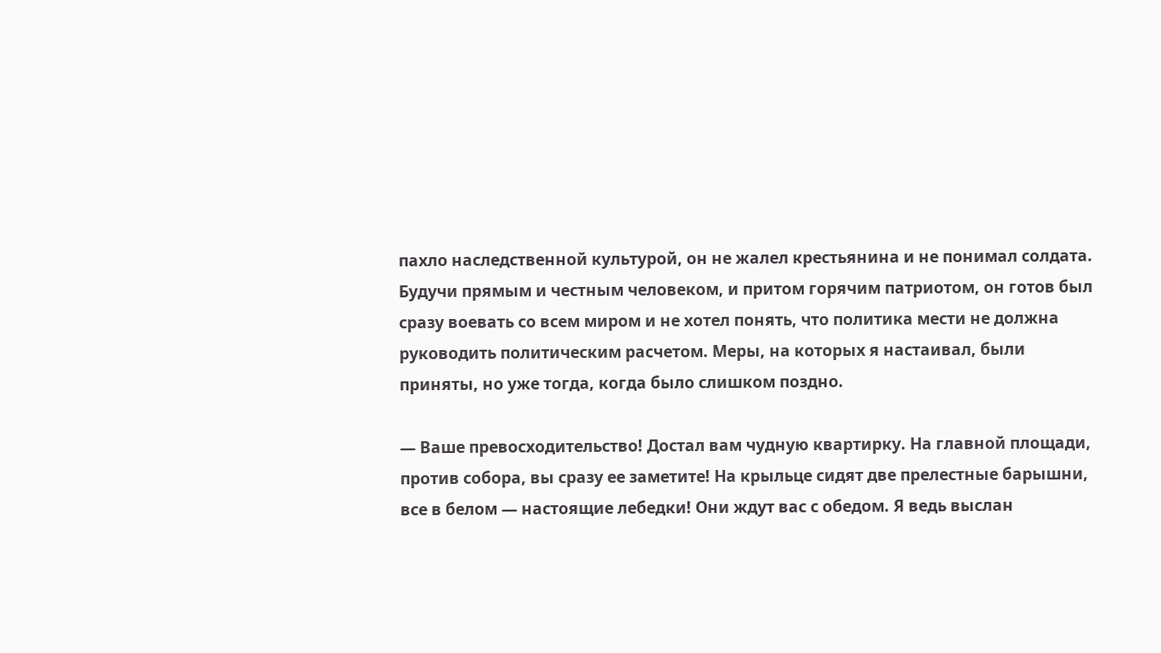пахло наследственной культурой, он не жалел крестьянина и не понимал солдата. Будучи прямым и честным человеком, и притом горячим патриотом, он готов был сразу воевать со всем миром и не хотел понять, что политика мести не должна руководить политическим расчетом. Меры, на которых я настаивал, были приняты, но уже тогда, когда было слишком поздно.

— Ваше превосходительство! Достал вам чудную квартирку. На главной площади, против собора, вы сразу ее заметите! На крыльце сидят две прелестные барышни, все в белом — настоящие лебедки! Они ждут вас с обедом. Я ведь выслан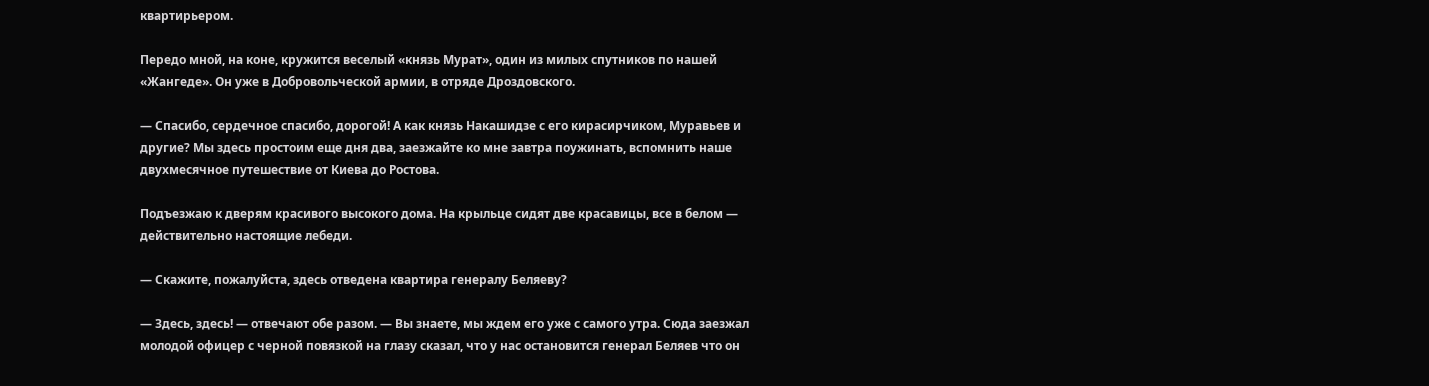квартирьером.

Передо мной, на коне, кружится веселый «князь Мурат», один из милых спутников по нашей «Жангеде». Он уже в Добровольческой армии, в отряде Дроздовского.

— Спасибо, сердечное спасибо, дорогой! А как князь Накашидзе с его кирасирчиком, Муравьев и другие? Мы здесь простоим еще дня два, заезжайте ко мне завтра поужинать, вспомнить наше двухмесячное путешествие от Киева до Ростова.

Подъезжаю к дверям красивого высокого дома. На крыльце сидят две красавицы, все в белом — действительно настоящие лебеди.

— Скажите, пожалуйста, здесь отведена квартира генералу Беляеву?

— Здесь, здесь! — отвечают обе разом. — Вы знаете, мы ждем его уже с самого утра. Сюда заезжал молодой офицер с черной повязкой на глазу сказал, что у нас остановится генерал Беляев что он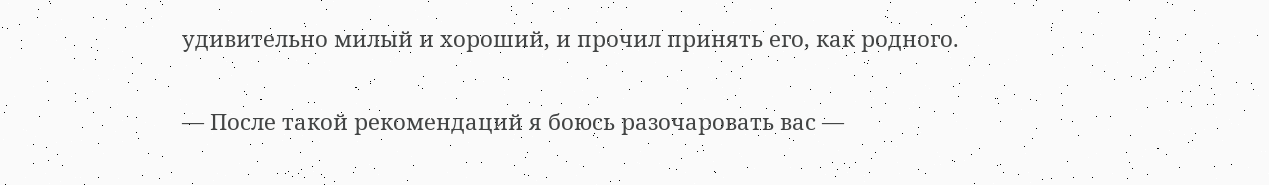удивительно милый и хороший, и прочил принять его, как родного.

— После такой рекомендаций я боюсь разочаровать вас —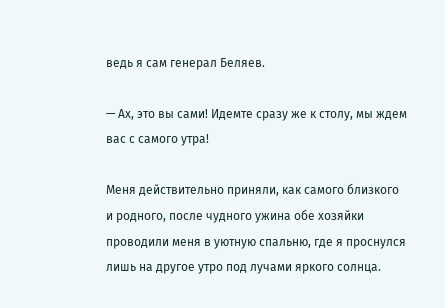ведь я сам генерал Беляев.

— Ах, это вы сами! Идемте сразу же к столу, мы ждем вас с самого утра!

Меня действительно приняли, как самого близкого и родного, после чудного ужина обе хозяйки проводили меня в уютную спальню, где я проснулся лишь на другое утро под лучами яркого солнца.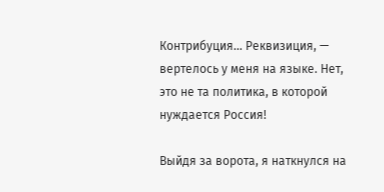Контрибуция… Реквизиция, — вертелось у меня на языке. Нет, это не та политика, в которой нуждается Россия!

Выйдя за ворота, я наткнулся на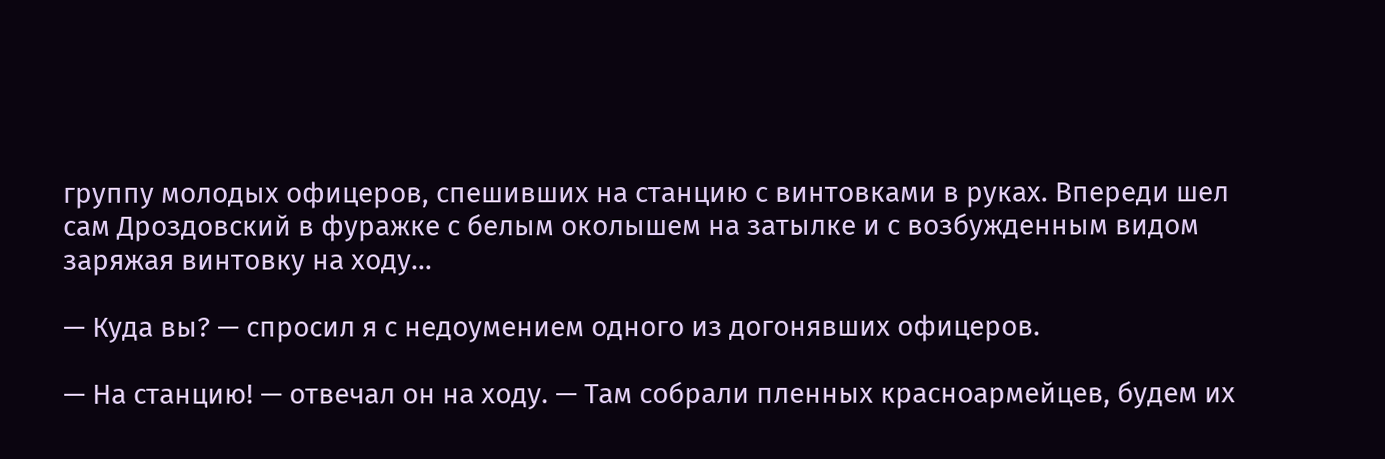группу молодых офицеров, спешивших на станцию с винтовками в руках. Впереди шел сам Дроздовский в фуражке с белым околышем на затылке и с возбужденным видом заряжая винтовку на ходу…

— Куда вы? — спросил я с недоумением одного из догонявших офицеров.

— На станцию! — отвечал он на ходу. — Там собрали пленных красноармейцев, будем их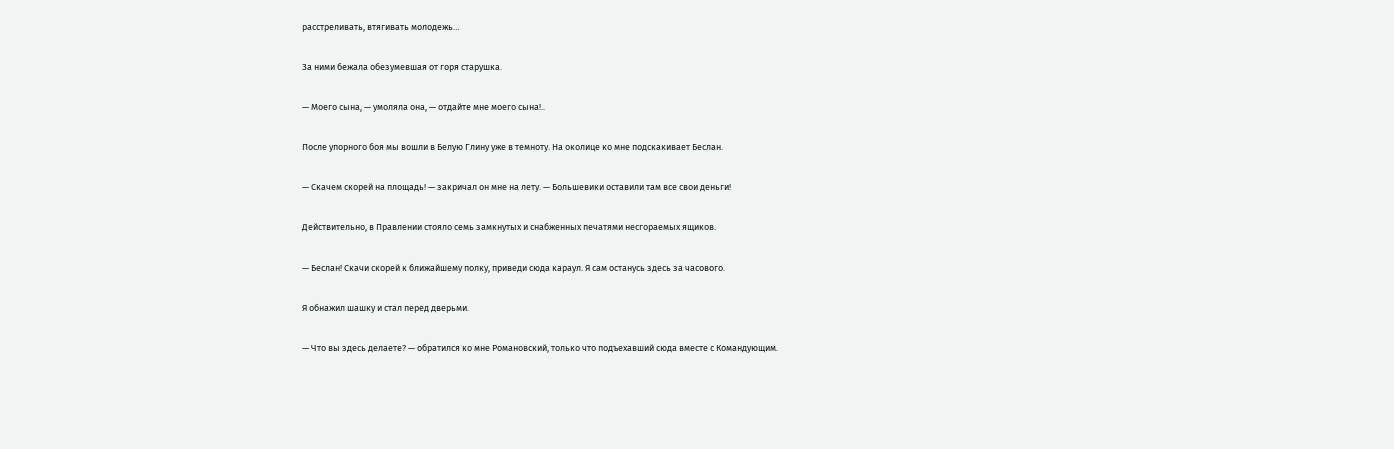расстреливать, втягивать молодежь…

За ними бежала обезумевшая от горя старушка.

— Моего сына, — умоляла она, — отдайте мне моего сына!..

После упорного боя мы вошли в Белую Глину уже в темноту. На околице ко мне подскакивает Беслан.

— Скачем скорей на площадь! — закричал он мне на лету. — Большевики оставили там все свои деньги!

Действительно, в Правлении стояло семь замкнутых и снабженных печатями несгораемых ящиков.

— Беслан! Скачи скорей к ближайшему полку, приведи сюда караул. Я сам останусь здесь за часового.

Я обнажил шашку и стал перед дверьми.

— Что вы здесь делаете? — обратился ко мне Романовский, только что подъехавший сюда вместе с Командующим.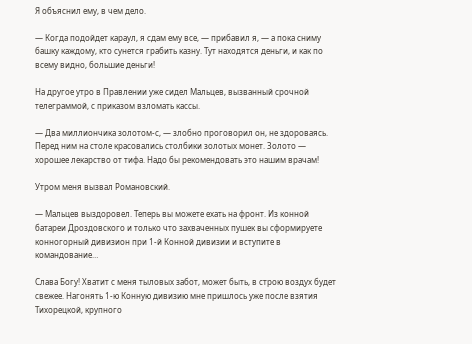Я объяснил ему, в чем дело.

— Когда подойдет караул, я сдам ему все, — прибавил я, — а пока сниму башку каждому, кто сунется грабить казну. Тут находятся деньги, и как по всему видно, большие деньги!

На другое утро в Правлении уже сидел Мальцев, вызванный срочной телеграммой, с приказом взломать кассы.

— Два миллиончика золотом-с, — злобно проговорил он, не здороваясь. Перед ним на столе красовались столбики золотых монет. Золото — хорошее лекарство от тифа. Надо бы рекомендовать это нашим врачам!

Утром меня вызвал Романовский.

— Мальцев выздоровел. Теперь вы можете ехать на фронт. Из конной батареи Дроздовского и только что захваченных пушек вы сформируете конногорный дивизион при 1-й Конной дивизии и вступите в командование…

Слава Богу! Хватит с меня тыловых забот, может быть, в строю воздух будет свежее. Нагонять 1-ю Конную дивизию мне пришлось уже после взятия Тихорецкой, крупного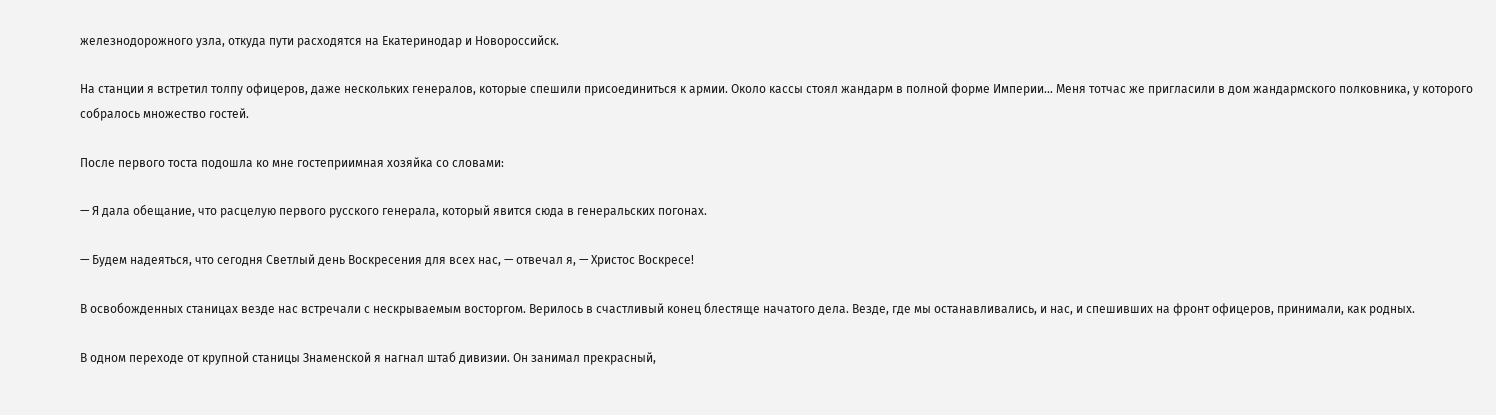железнодорожного узла, откуда пути расходятся на Екатеринодар и Новороссийск.

На станции я встретил толпу офицеров, даже нескольких генералов, которые спешили присоединиться к армии. Около кассы стоял жандарм в полной форме Империи… Меня тотчас же пригласили в дом жандармского полковника, у которого собралось множество гостей.

После первого тоста подошла ко мне гостеприимная хозяйка со словами:

— Я дала обещание, что расцелую первого русского генерала, который явится сюда в генеральских погонах.

— Будем надеяться, что сегодня Светлый день Воскресения для всех нас, — отвечал я, — Христос Воскресе!

В освобожденных станицах везде нас встречали с нескрываемым восторгом. Верилось в счастливый конец блестяще начатого дела. Везде, где мы останавливались, и нас, и спешивших на фронт офицеров, принимали, как родных.

В одном переходе от крупной станицы Знаменской я нагнал штаб дивизии. Он занимал прекрасный,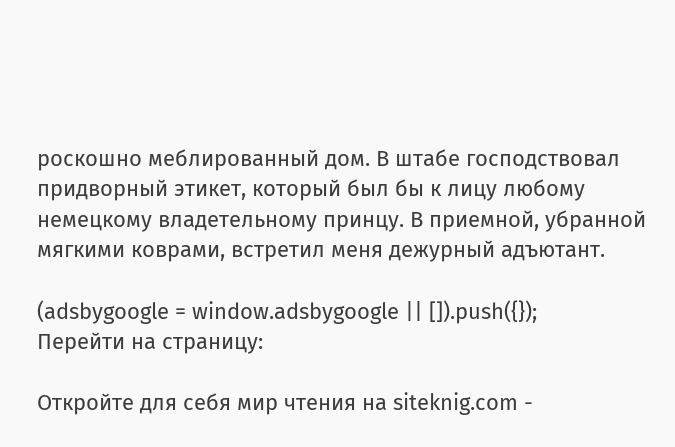роскошно меблированный дом. В штабе господствовал придворный этикет, который был бы к лицу любому немецкому владетельному принцу. В приемной, убранной мягкими коврами, встретил меня дежурный адъютант.

(adsbygoogle = window.adsbygoogle || []).push({});
Перейти на страницу:

Откройте для себя мир чтения на siteknig.com -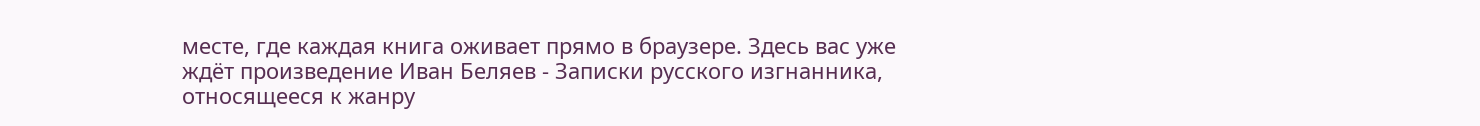месте, где каждая книга оживает прямо в браузере. Здесь вас уже ждёт произведение Иван Беляев - Записки русского изгнанника, относящееся к жанру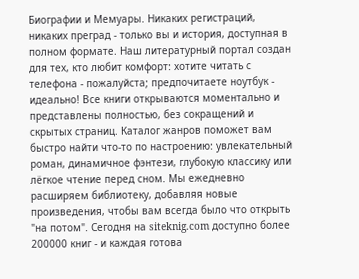Биографии и Мемуары. Никаких регистраций, никаких преград - только вы и история, доступная в полном формате. Наш литературный портал создан для тех, кто любит комфорт: хотите читать с телефона - пожалуйста; предпочитаете ноутбук - идеально! Все книги открываются моментально и представлены полностью, без сокращений и скрытых страниц. Каталог жанров поможет вам быстро найти что-то по настроению: увлекательный роман, динамичное фэнтези, глубокую классику или лёгкое чтение перед сном. Мы ежедневно расширяем библиотеку, добавляя новые произведения, чтобы вам всегда было что открыть "на потом". Сегодня на siteknig.com доступно более 200000 книг - и каждая готова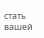стать вашей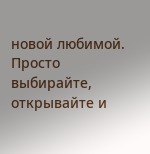новой любимой. Просто выбирайте, открывайте и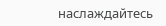наслаждайтесь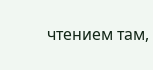чтением там,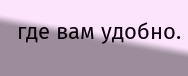где вам удобно.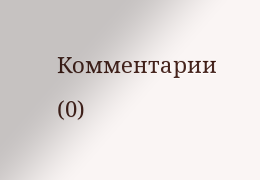Комментарии (0)